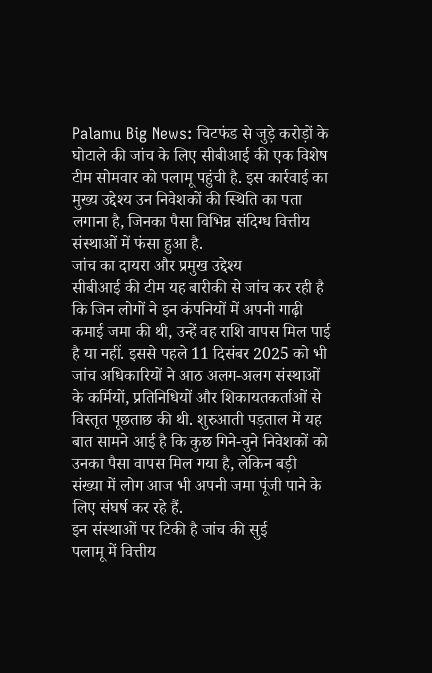Palamu Big News: चिटफंड से जुड़े करोड़ों के घोटाले की जांच के लिए सीबीआई की एक विशेष टीम सोमवार को पलामू पहुंची है. इस कार्रवाई का मुख्य उद्देश्य उन निवेशकों की स्थिति का पता लगाना है, जिनका पैसा विभिन्न संदिग्ध वित्तीय संस्थाओं में फंसा हुआ है.
जांच का दायरा और प्रमुख उद्देश्य
सीबीआई की टीम यह बारीकी से जांच कर रही है कि जिन लोगों ने इन कंपनियों में अपनी गाढ़ी कमाई जमा की थी, उन्हें वह राशि वापस मिल पाई है या नहीं. इससे पहले 11 दिसंबर 2025 को भी जांच अधिकारियों ने आठ अलग-अलग संस्थाओं के कर्मियों, प्रतिनिधियों और शिकायतकर्ताओं से विस्तृत पूछताछ की थी. शुरुआती पड़ताल में यह बात सामने आई है कि कुछ गिने-चुने निवेशकों को उनका पैसा वापस मिल गया है, लेकिन बड़ी संख्या में लोग आज भी अपनी जमा पूंजी पाने के लिए संघर्ष कर रहे हैं.
इन संस्थाओं पर टिकी है जांच की सुई
पलामू में वित्तीय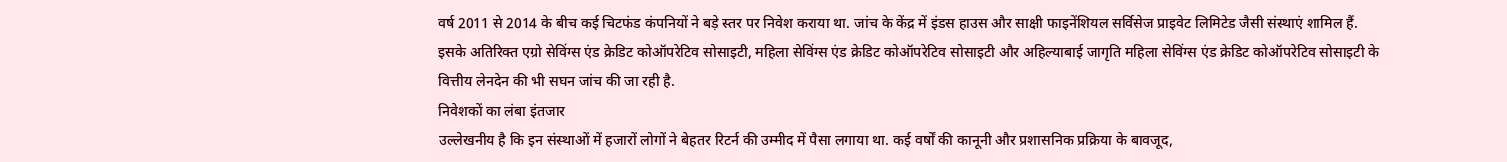वर्ष 2011 से 2014 के बीच कई चिटफंड कंपनियों ने बड़े स्तर पर निवेश कराया था. जांच के केंद्र में इंडस हाउस और साक्षी फाइनेंशियल सर्विसेज प्राइवेट लिमिटेड जैसी संस्थाएं शामिल हैं. इसके अतिरिक्त एग्रो सेविंग्स एंड क्रेडिट कोऑपरेटिव सोसाइटी, महिला सेविंग्स एंड क्रेडिट कोऑपरेटिव सोसाइटी और अहिल्याबाई जागृति महिला सेविंग्स एंड क्रेडिट कोऑपरेटिव सोसाइटी के वित्तीय लेनदेन की भी सघन जांच की जा रही है.
निवेशकों का लंबा इंतजार
उल्लेखनीय है कि इन संस्थाओं में हजारों लोगों ने बेहतर रिटर्न की उम्मीद में पैसा लगाया था. कई वर्षों की कानूनी और प्रशासनिक प्रक्रिया के बावजूद,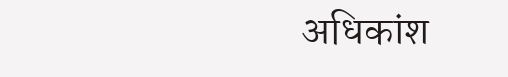अधिकांश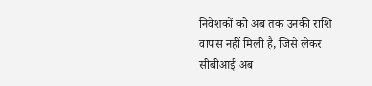निवेशकों को अब तक उनकी राशि वापस नहीं मिली है, जिसे लेकर सीबीआई अब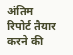अंतिम रिपोर्ट तैयार करने की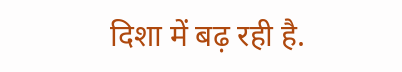दिशा में बढ़ रही है.